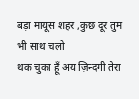बड़ा मायूस शहर ,कुछ दूर तुम भी साथ चलो
थक चुका हूँ अय ज़िन्दगी तेरा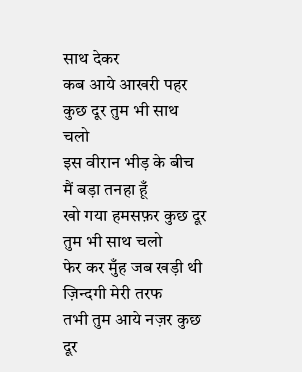साथ देकर
कब आये आखरी पहर कुछ दूर तुम भी साथ चलो
इस वीरान भीड़ के बीच मैं बड़ा तनहा हूँ
खो गया हमसफ़र कुछ दूर तुम भी साथ चलो
फेर कर मुँह जब खड़ी थी ज़िन्दगी मेरी तरफ
तभी तुम आये नज़र कुछ दूर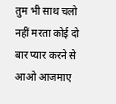तुम भी साथ चलो
नहीं मरता कोई दो बार प्यार करने से
आओ आजमाए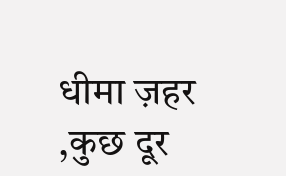धीमा ज़हर ,कुछ दूर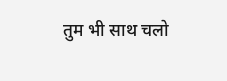तुम भी साथ चलो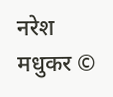नरेश मधुकर ©